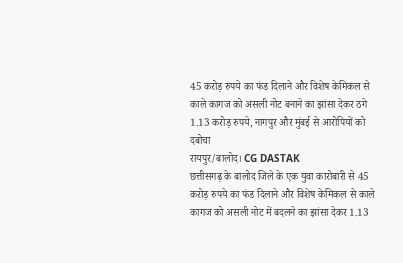45 करोड़ रुपये का फंड दिलाने और विशेष केमिकल से काले कागज को असली नोट बनाने का झांसा देकर ठगे 1.13 करोड़ रुपये, नागपुर और मुंबई से आरोपियों को दबोचा
रायपुर/बालोद। CG DASTAK
छत्तीसगढ़ के बालोद जिले के एक युवा कारोबारी से 45 करोड़ रुपये का फंड दिलाने और विशेष केमिकल से काले कागज को असली नोट में बदलने का झांसा देकर 1.13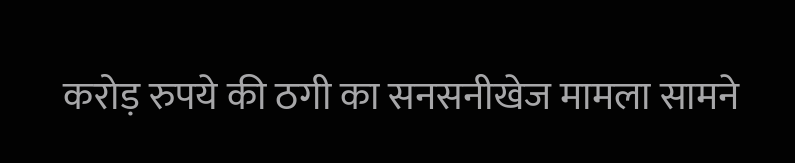करोड़ रुपये की ठगी का सनसनीखेज मामला सामने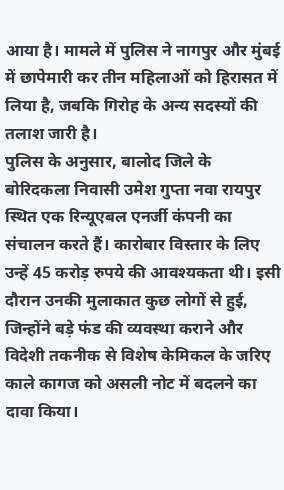आया है। मामले में पुलिस ने नागपुर और मुंबई में छापेमारी कर तीन महिलाओं को हिरासत में लिया है, जबकि गिरोह के अन्य सदस्यों की तलाश जारी है।
पुलिस के अनुसार, बालोद जिले के बोरिदकला निवासी उमेश गुप्ता नवा रायपुर स्थित एक रिन्यूएबल एनर्जी कंपनी का संचालन करते हैं। कारोबार विस्तार के लिए उन्हें 45 करोड़ रुपये की आवश्यकता थी। इसी दौरान उनकी मुलाकात कुछ लोगों से हुई, जिन्होंने बड़े फंड की व्यवस्था कराने और विदेशी तकनीक से विशेष केमिकल के जरिए काले कागज को असली नोट में बदलने का दावा किया।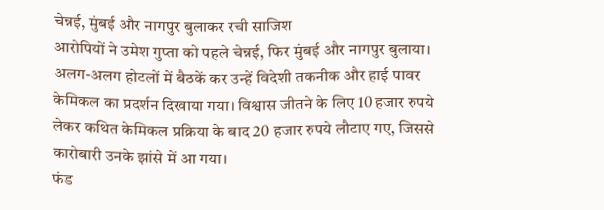चेन्नई, मुंबई और नागपुर बुलाकर रची साजिश
आरोपियों ने उमेश गुप्ता को पहले चेन्नई, फिर मुंबई और नागपुर बुलाया। अलग-अलग होटलों में बैठकें कर उन्हें विदेशी तकनीक और हाई पावर केमिकल का प्रदर्शन दिखाया गया। विश्वास जीतने के लिए 10 हजार रुपये लेकर कथित केमिकल प्रक्रिया के बाद 20 हजार रुपये लौटाए गए, जिससे कारोबारी उनके झांसे में आ गया।
फंड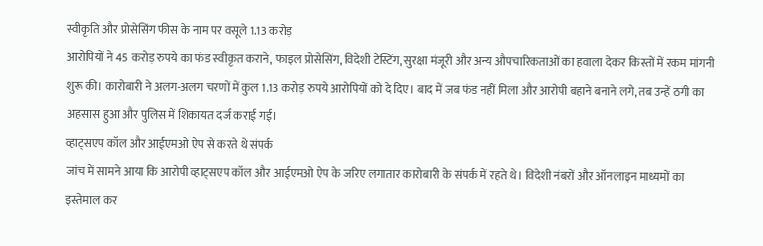स्वीकृति और प्रोसेसिंग फीस के नाम पर वसूले 1.13 करोड़
आरोपियों ने 45 करोड़ रुपये का फंड स्वीकृत कराने, फाइल प्रोसेसिंग, विदेशी टेस्टिंग, सुरक्षा मंजूरी और अन्य औपचारिकताओं का हवाला देकर किस्तों में रकम मांगनी शुरू की। कारोबारी ने अलग-अलग चरणों में कुल 1.13 करोड़ रुपये आरोपियों को दे दिए। बाद में जब फंड नहीं मिला और आरोपी बहाने बनाने लगे, तब उन्हें ठगी का अहसास हुआ और पुलिस में शिकायत दर्ज कराई गई।
व्हाट्सएप कॉल और आईएमओ ऐप से करते थे संपर्क
जांच में सामने आया कि आरोपी व्हाट्सएप कॉल और आईएमओ ऐप के जरिए लगातार कारोबारी के संपर्क में रहते थे। विदेशी नंबरों और ऑनलाइन माध्यमों का इस्तेमाल कर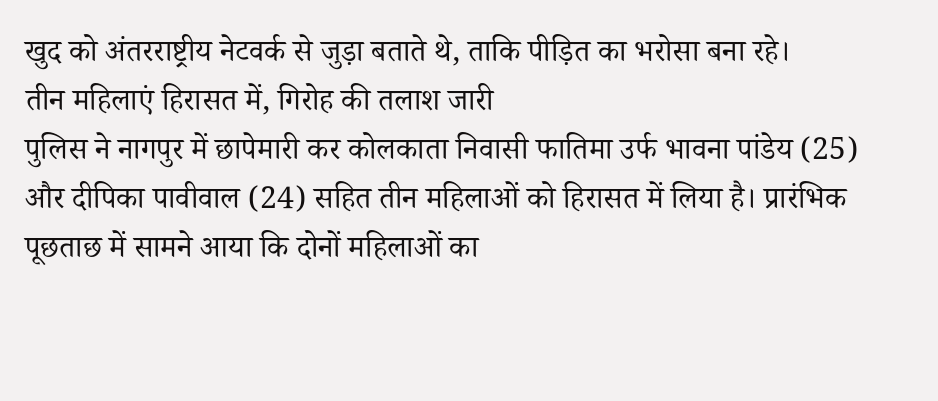खुद को अंतरराष्ट्रीय नेटवर्क से जुड़ा बताते थे, ताकि पीड़ित का भरोसा बना रहे।
तीन महिलाएं हिरासत में, गिरोह की तलाश जारी
पुलिस ने नागपुर में छापेमारी कर कोलकाता निवासी फातिमा उर्फ भावना पांडेय (25) और दीपिका पावीवाल (24) सहित तीन महिलाओं को हिरासत में लिया है। प्रारंभिक पूछताछ में सामने आया कि दोनों महिलाओं का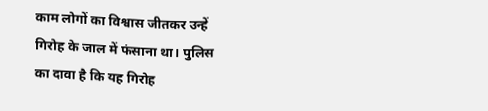काम लोगों का विश्वास जीतकर उन्हें गिरोह के जाल में फंसाना था। पुलिस का दावा है कि यह गिरोह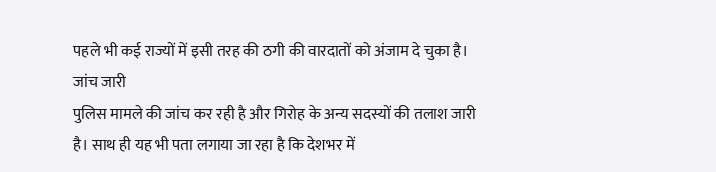पहले भी कई राज्यों में इसी तरह की ठगी की वारदातों को अंजाम दे चुका है।
जांच जारी
पुलिस मामले की जांच कर रही है और गिरोह के अन्य सदस्यों की तलाश जारी है। साथ ही यह भी पता लगाया जा रहा है कि देशभर में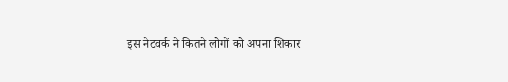इस नेटवर्क ने कितने लोगों को अपना शिकार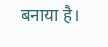बनाया है।